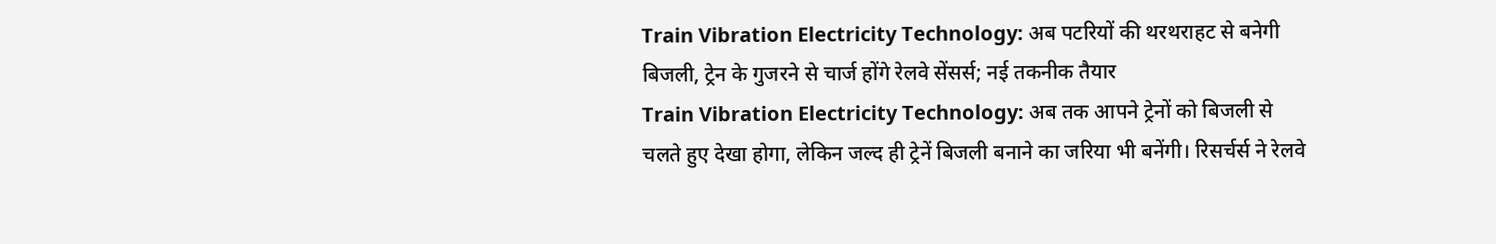Train Vibration Electricity Technology: अब पटरियों की थरथराहट से बनेगी बिजली, ट्रेन के गुजरने से चार्ज होंगे रेलवे सेंसर्स; नई तकनीक तैयार
Train Vibration Electricity Technology: अब तक आपने ट्रेनों को बिजली से चलते हुए देखा होगा, लेकिन जल्द ही ट्रेनें बिजली बनाने का जरिया भी बनेंगी। रिसर्चर्स ने रेलवे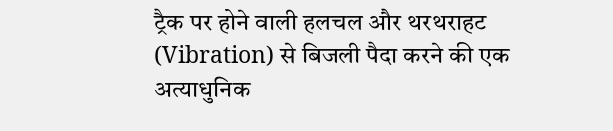ट्रैक पर होने वाली हलचल और थरथराहट (Vibration) से बिजली पैदा करने की एक अत्याधुनिक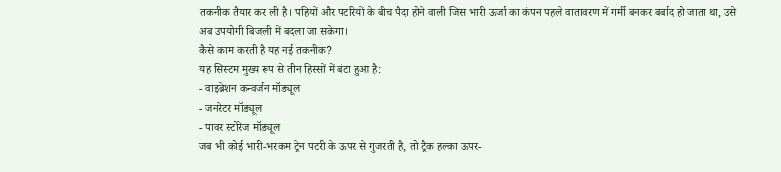तकनीक तैयार कर ली है। पहियों और पटरियों के बीच पैदा होने वाली जिस भारी ऊर्जा का कंपन पहले वातावरण में गर्मी बनकर बर्बाद हो जाता था, उसे अब उपयोगी बिजली में बदला जा सकेगा।
कैसे काम करती है यह नई तकनीक?
यह सिस्टम मुख्य रूप से तीन हिस्सों में बंटा हुआ है:
- वाइब्रेशन कन्वर्जन मॉड्यूल
- जनरेटर मॉड्यूल
- पावर स्टोरेज मॉड्यूल
जब भी कोई भारी-भरकम ट्रेन पटरी के ऊपर से गुजरती है, तो ट्रैक हल्का ऊपर-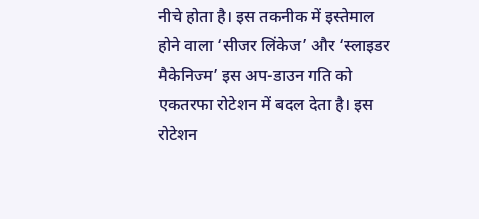नीचे होता है। इस तकनीक में इस्तेमाल होने वाला ‘सीजर लिंकेज’ और ‘स्लाइडर मैकेनिज्म’ इस अप-डाउन गति को एकतरफा रोटेशन में बदल देता है। इस रोटेशन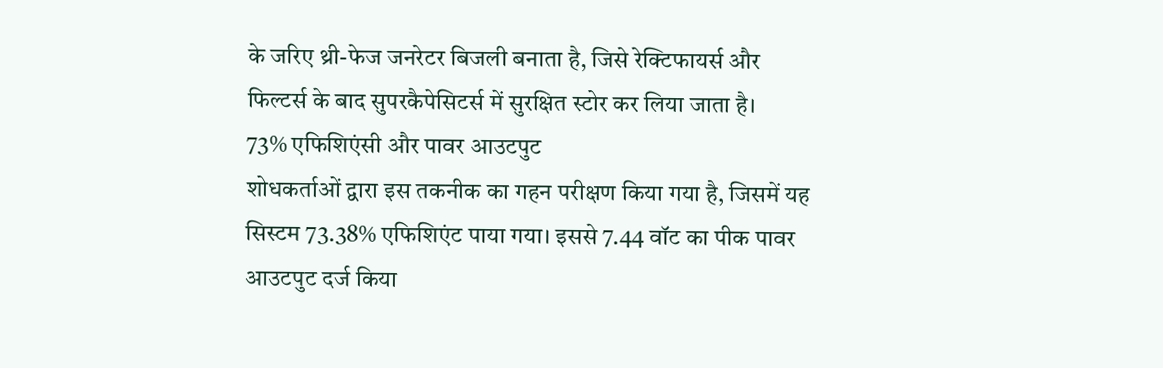के जरिए थ्री-फेज जनरेटर बिजली बनाता है, जिसे रेक्टिफायर्स और फिल्टर्स के बाद सुपरकैपेसिटर्स में सुरक्षित स्टोर कर लिया जाता है।
73% एफिशिएंसी और पावर आउटपुट
शोधकर्ताओं द्वारा इस तकनीक का गहन परीक्षण किया गया है, जिसमें यह सिस्टम 73.38% एफिशिएंट पाया गया। इससे 7.44 वॉट का पीक पावर आउटपुट दर्ज किया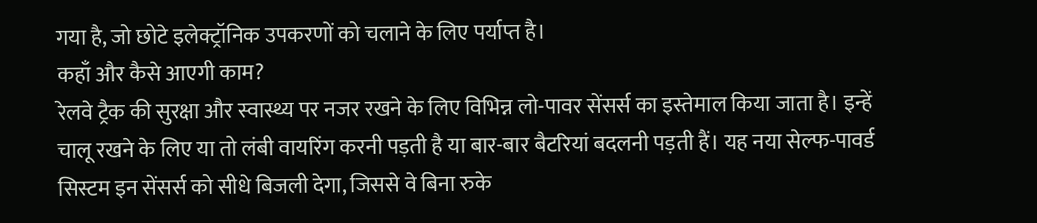गया है, जो छोटे इलेक्ट्रॉनिक उपकरणों को चलाने के लिए पर्याप्त है।
कहाँ और कैसे आएगी काम?
रेलवे ट्रैक की सुरक्षा और स्वास्थ्य पर नजर रखने के लिए विभिन्न लो-पावर सेंसर्स का इस्तेमाल किया जाता है। इन्हें चालू रखने के लिए या तो लंबी वायरिंग करनी पड़ती है या बार-बार बैटरियां बदलनी पड़ती हैं। यह नया सेल्फ-पावर्ड सिस्टम इन सेंसर्स को सीधे बिजली देगा, जिससे वे बिना रुके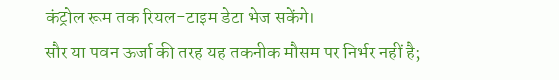कंट्रोल रूम तक रियल-टाइम डेटा भेज सकेंगे।
सौर या पवन ऊर्जा की तरह यह तकनीक मौसम पर निर्भर नहीं है;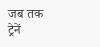जब तक ट्रेनें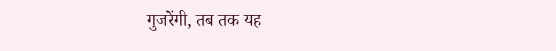गुजरेंगी, तब तक यह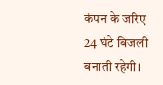कंपन के जरिए 24 घंटे बिजली बनाती रहेगी।